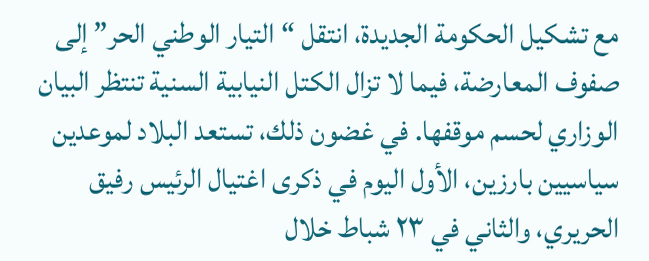مع تشكيل الحكومة الجديدة، انتقل “التيار الوطني الحر” إلى صفوف المعارضة، فيما لا تزال الكتل النيابية السنية تنتظر البيان الوزاري لحسم موقفها. في غضون ذلك، تستعد البلاد لموعدين سياسيين بارزين، الأول اليوم في ذكرى اغتيال الرئيس رفيق الحريري، والثاني في ٢٣ شباط خلال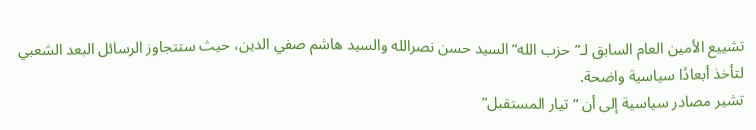تشييع الأمين العام السابق لـ”حزب الله” السيد حسن نصرالله والسيد هاشم صفي الدين، حيث ستتجاوز الرسائل البعد الشعبي لتأخذ أبعادًا سياسية واضحة.
تشير مصادر سياسية إلى أن “تيار المستقبل”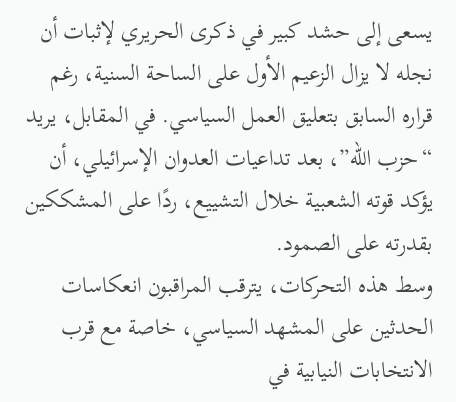يسعى إلى حشد كبير في ذكرى الحريري لإثبات أن نجله لا يزال الزعيم الأول على الساحة السنية، رغم قراره السابق بتعليق العمل السياسي. في المقابل، يريد “حزب الله”، بعد تداعيات العدوان الإسرائيلي، أن يؤكد قوته الشعبية خلال التشييع، ردًا على المشككين بقدرته على الصمود.
وسط هذه التحركات، يترقب المراقبون انعكاسات الحدثين على المشهد السياسي، خاصة مع قرب الانتخابات النيابية في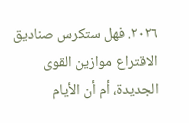٢٠٢٦. فهل ستكرس صناديق الاقتراع موازين القوى الجديدة، أم أن الأيام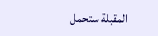المقبلة ستحمل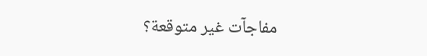مفاجآت غير متوقعة؟